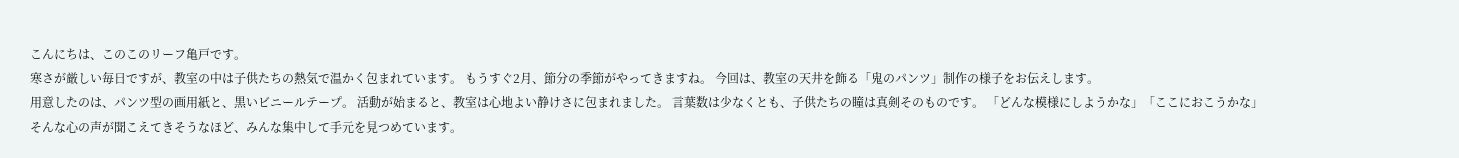こんにちは、このこのリーフ亀戸です。
寒さが厳しい毎日ですが、教室の中は子供たちの熱気で温かく包まれています。 もうすぐ2月、節分の季節がやってきますね。 今回は、教室の天井を飾る「鬼のパンツ」制作の様子をお伝えします。
用意したのは、パンツ型の画用紙と、黒いビニールテープ。 活動が始まると、教室は心地よい静けさに包まれました。 言葉数は少なくとも、子供たちの瞳は真剣そのものです。 「どんな模様にしようかな」「ここにおこうかな」 そんな心の声が聞こえてきそうなほど、みんな集中して手元を見つめています。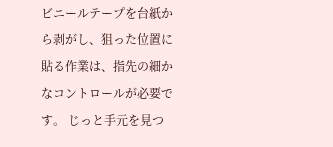ビニールテープを台紙から剥がし、狙った位置に貼る作業は、指先の細かなコントロールが必要です。 じっと手元を見つ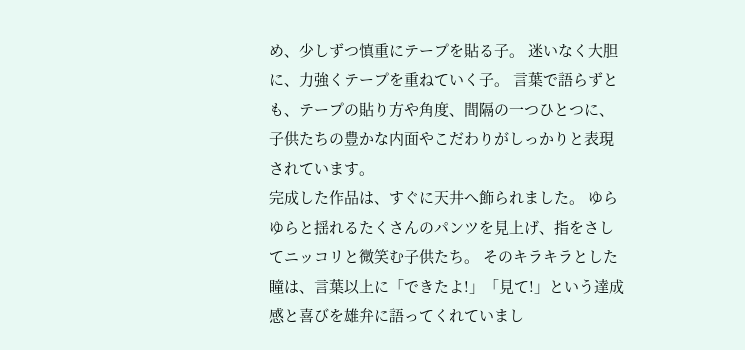め、少しずつ慎重にテープを貼る子。 迷いなく大胆に、力強くテープを重ねていく子。 言葉で語らずとも、テープの貼り方や角度、間隔の一つひとつに、子供たちの豊かな内面やこだわりがしっかりと表現されています。
完成した作品は、すぐに天井へ飾られました。 ゆらゆらと揺れるたくさんのパンツを見上げ、指をさしてニッコリと微笑む子供たち。 そのキラキラとした瞳は、言葉以上に「できたよ!」「見て!」という達成感と喜びを雄弁に語ってくれていまし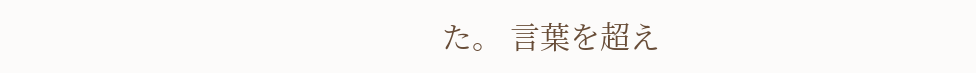た。 言葉を超え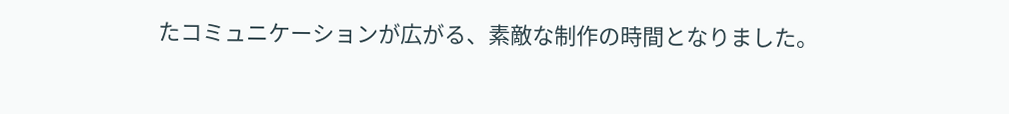たコミュニケーションが広がる、素敵な制作の時間となりました。